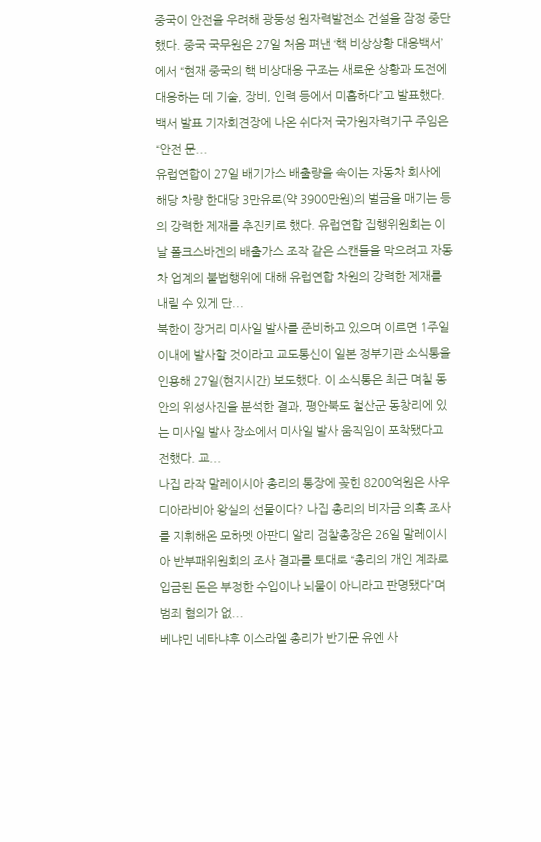중국이 안전을 우려해 광둥성 원자력발전소 건설을 잠정 중단했다. 중국 국무원은 27일 처음 펴낸 ‘핵 비상상황 대응백서’에서 “현재 중국의 핵 비상대응 구조는 새로운 상황과 도전에 대응하는 데 기술, 장비, 인력 등에서 미흡하다”고 발표했다. 백서 발표 기자회견장에 나온 쉬다저 국가원자력기구 주임은 “안전 문...
유럽연합이 27일 배기가스 배출량을 속이는 자동차 회사에 해당 차량 한대당 3만유로(약 3900만원)의 벌금을 매기는 등의 강력한 제재를 추진키로 했다. 유럽연합 집행위원회는 이날 폴크스바겐의 배출가스 조작 같은 스캔들을 막으려고 자동차 업계의 불법행위에 대해 유럽연합 차원의 강력한 제재를 내릴 수 있게 단...
북한이 장거리 미사일 발사를 준비하고 있으며 이르면 1주일 이내에 발사할 것이라고 교도통신이 일본 정부기관 소식통을 인용해 27일(현지시간) 보도했다. 이 소식통은 최근 며칠 동안의 위성사진을 분석한 결과, 평안북도 철산군 동창리에 있는 미사일 발사 장소에서 미사일 발사 움직임이 포착됐다고 전했다. 교...
나집 라작 말레이시아 총리의 통장에 꽂힌 8200억원은 사우디아라비아 왕실의 선물이다? 나집 총리의 비자금 의혹 조사를 지휘해온 모하멧 아판디 알리 검찰총장은 26일 말레이시아 반부패위원회의 조사 결과를 토대로 “총리의 개인 계좌로 입금된 돈은 부정한 수입이나 뇌물이 아니라고 판명됐다”며 범죄 혐의가 없...
베냐민 네타냐후 이스라엘 총리가 반기문 유엔 사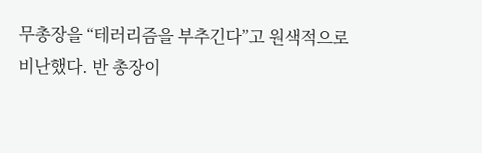무총장을 “테러리즘을 부추긴다”고 원색적으로 비난했다. 반 총장이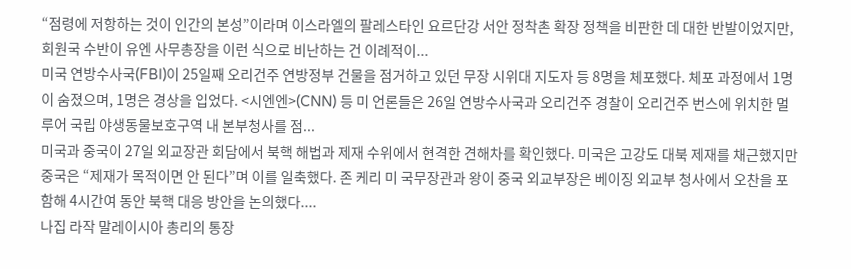“점령에 저항하는 것이 인간의 본성”이라며 이스라엘의 팔레스타인 요르단강 서안 정착촌 확장 정책을 비판한 데 대한 반발이었지만, 회원국 수반이 유엔 사무총장을 이런 식으로 비난하는 건 이례적이...
미국 연방수사국(FBI)이 25일째 오리건주 연방정부 건물을 점거하고 있던 무장 시위대 지도자 등 8명을 체포했다. 체포 과정에서 1명이 숨졌으며, 1명은 경상을 입었다. <시엔엔>(CNN) 등 미 언론들은 26일 연방수사국과 오리건주 경찰이 오리건주 번스에 위치한 멀루어 국립 야생동물보호구역 내 본부청사를 점...
미국과 중국이 27일 외교장관 회담에서 북핵 해법과 제재 수위에서 현격한 견해차를 확인했다. 미국은 고강도 대북 제재를 채근했지만 중국은 “제재가 목적이면 안 된다”며 이를 일축했다. 존 케리 미 국무장관과 왕이 중국 외교부장은 베이징 외교부 청사에서 오찬을 포함해 4시간여 동안 북핵 대응 방안을 논의했다....
나집 라작 말레이시아 총리의 통장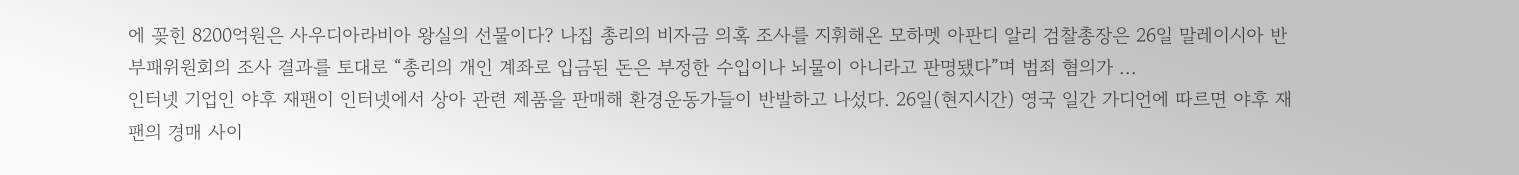에 꽂힌 8200억원은 사우디아라비아 왕실의 선물이다? 나집 총리의 비자금 의혹 조사를 지휘해온 모하멧 아판디 알리 검찰총장은 26일 말레이시아 반부패위원회의 조사 결과를 토대로 “총리의 개인 계좌로 입금된 돈은 부정한 수입이나 뇌물이 아니라고 판명됐다”며 범죄 혐의가 ...
인터넷 기업인 야후 재팬이 인터넷에서 상아 관련 제품을 판매해 환경운동가들이 반발하고 나섰다. 26일(현지시간) 영국 일간 가디언에 따르면 야후 재팬의 경매 사이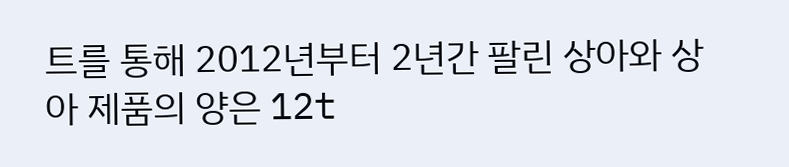트를 통해 2012년부터 2년간 팔린 상아와 상아 제품의 양은 12t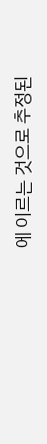에 이르는 것으로 추정된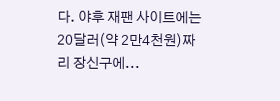다. 야후 재팬 사이트에는 20달러(약 2만4천원)짜리 장신구에...